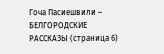Гоча Пасиешвили – БЕЛГОРОДСКИЕ РАССКАЗЫ (страница 6)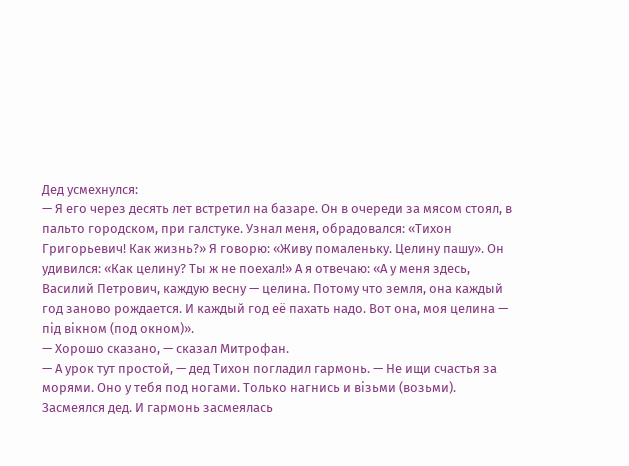Дед усмехнулся:
— Я его через десять лет встретил на базаре. Он в очереди за мясом стоял, в пальто городском, при галстуке. Узнал меня, обрадовался: «Тихон Григорьевич! Как жизнь?» Я говорю: «Живу помаленьку. Целину пашу». Он удивился: «Как целину? Ты ж не поехал!» А я отвечаю: «А у меня здесь, Василий Петрович, каждую весну — целина. Потому что земля, она каждый год заново рождается. И каждый год её пахать надо. Вот она, моя целина — під вікном (под окном)».
— Хорошо сказано, — сказал Митрофан.
— А урок тут простой, — дед Тихон погладил гармонь. — Не ищи счастья за морями. Оно у тебя под ногами. Только нагнись и візьми (возьми).
Засмеялся дед. И гармонь засмеялась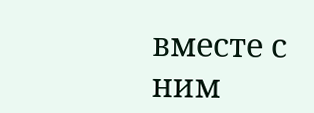вместе с ним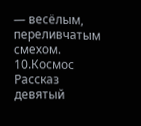— весёлым, переливчатым смехом.
10.Космос
Рассказ девятый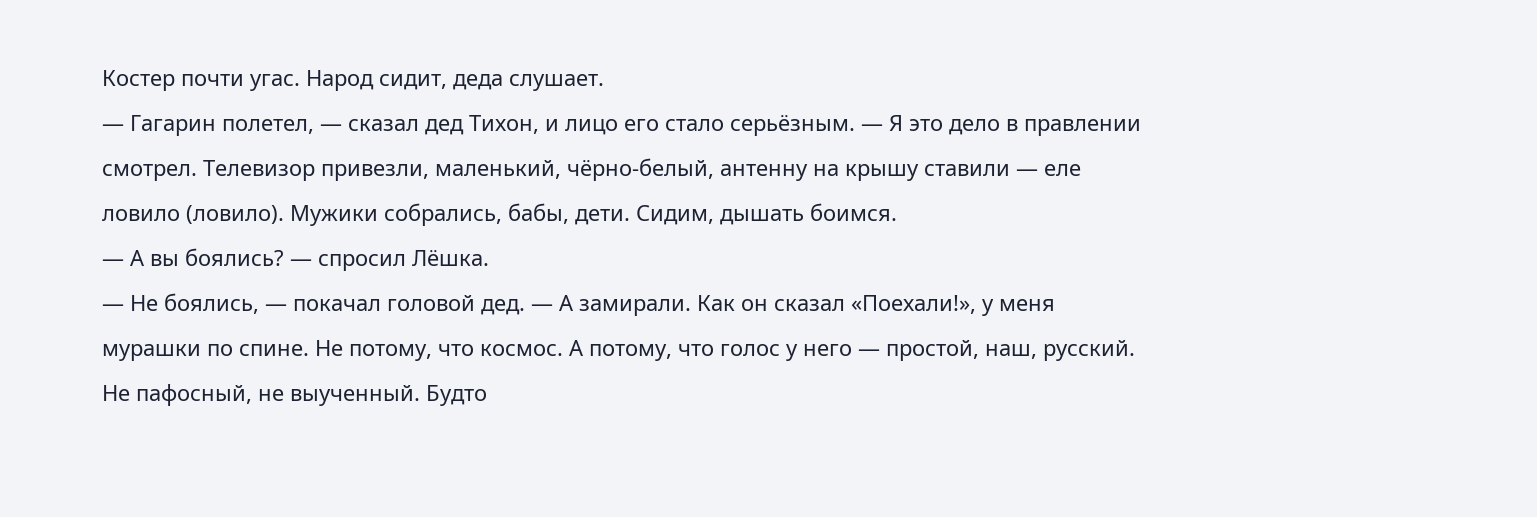Костер почти угас. Народ сидит, деда слушает.
— Гагарин полетел, — сказал дед Тихон, и лицо его стало серьёзным. — Я это дело в правлении смотрел. Телевизор привезли, маленький, чёрно-белый, антенну на крышу ставили — еле ловило (ловило). Мужики собрались, бабы, дети. Сидим, дышать боимся.
— А вы боялись? — спросил Лёшка.
— Не боялись, — покачал головой дед. — А замирали. Как он сказал «Поехали!», у меня мурашки по спине. Не потому, что космос. А потому, что голос у него — простой, наш, русский. Не пафосный, не выученный. Будто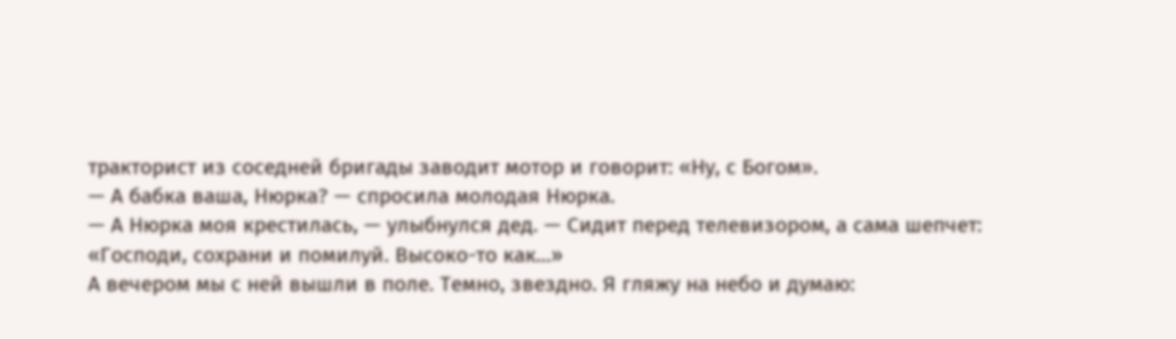тракторист из соседней бригады заводит мотор и говорит: «Ну, с Богом».
— А бабка ваша, Нюрка? — спросила молодая Нюрка.
— А Нюрка моя крестилась, — улыбнулся дед. — Сидит перед телевизором, а сама шепчет: «Господи, сохрани и помилуй. Высоко-то как...»
А вечером мы с ней вышли в поле. Темно, звездно. Я гляжу на небо и думаю: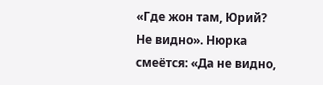«Где жон там, Юрий? Не видно». Нюрка смеётся: «Да не видно,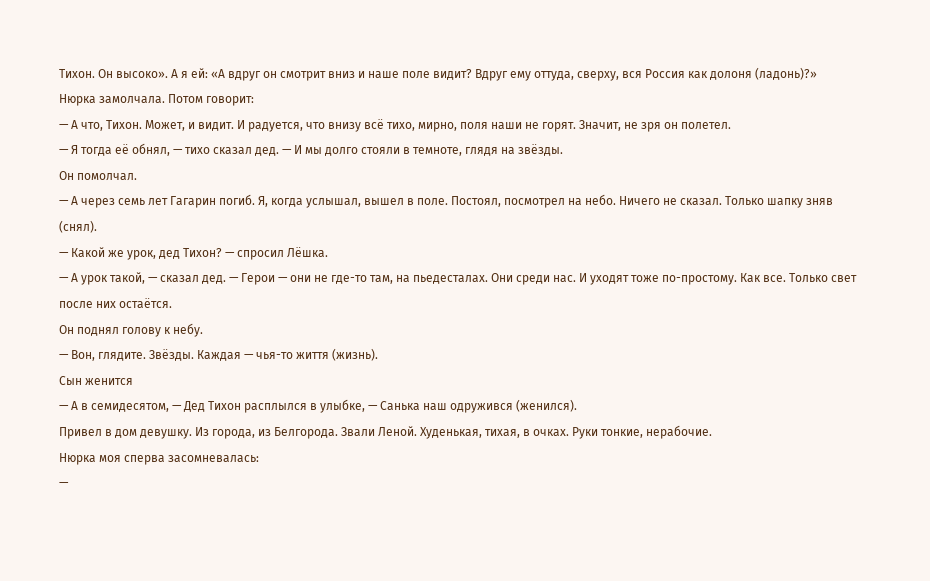Тихон. Он высоко». А я ей: «А вдруг он смотрит вниз и наше поле видит? Вдруг ему оттуда, сверху, вся Россия как долоня (ладонь)?»
Нюрка замолчала. Потом говорит:
— А что, Тихон. Может, и видит. И радуется, что внизу всё тихо, мирно, поля наши не горят. Значит, не зря он полетел.
— Я тогда её обнял, — тихо сказал дед. — И мы долго стояли в темноте, глядя на звёзды.
Он помолчал.
— А через семь лет Гагарин погиб. Я, когда услышал, вышел в поле. Постоял, посмотрел на небо. Ничего не сказал. Только шапку зняв (снял).
— Какой же урок, дед Тихон? — спросил Лёшка.
— А урок такой, — сказал дед. — Герои — они не где-то там, на пьедесталах. Они среди нас. И уходят тоже по-простому. Как все. Только свет после них остаётся.
Он поднял голову к небу.
— Вон, глядите. Звёзды. Каждая — чья-то життя (жизнь).
Сын женится
— А в семидесятом, — Дед Тихон расплылся в улыбке, — Санька наш одружився (женился).
Привел в дом девушку. Из города, из Белгорода. Звали Леной. Худенькая, тихая, в очках. Руки тонкие, нерабочие.
Нюрка моя сперва засомневалась:
—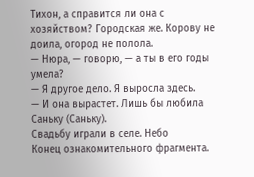Тихон, а справится ли она с хозяйством? Городская же. Корову не доила, огород не полола.
— Нюра, — говорю, — а ты в его годы умела?
— Я другое дело. Я выросла здесь.
— И она вырастет. Лишь бы любила Саньку (Саньку).
Свадьбу играли в селе. Небо
Конец ознакомительного фрагмента.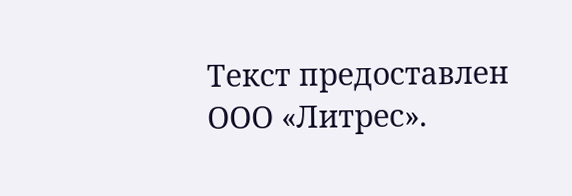Текст предоставлен ООО «Литрес».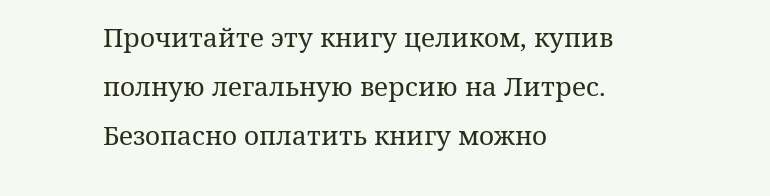Прочитайте эту книгу целиком, купив полную легальную версию на Литрес.
Безопасно оплатить книгу можно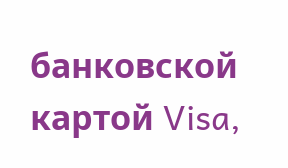банковской картой Visa,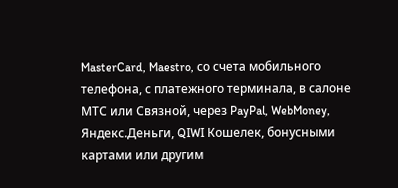MasterCard, Maestro, со счета мобильного телефона, с платежного терминала, в салоне МТС или Связной, через PayPal, WebMoney, Яндекс.Деньги, QIWI Кошелек, бонусными картами или другим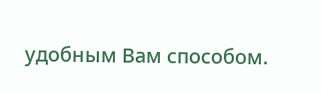удобным Вам способом.